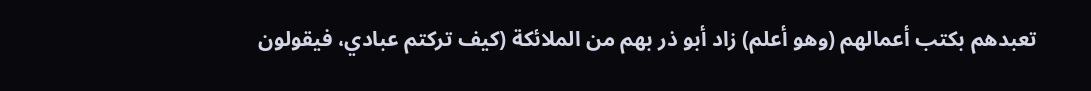تعبدهم بكتب أعمالهم (وهو أعلم) زاد أبو ذر بهم من الملائكة (كيف تركتم عبادي، فيقولون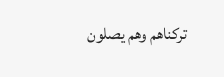تركناهم وهم يصلون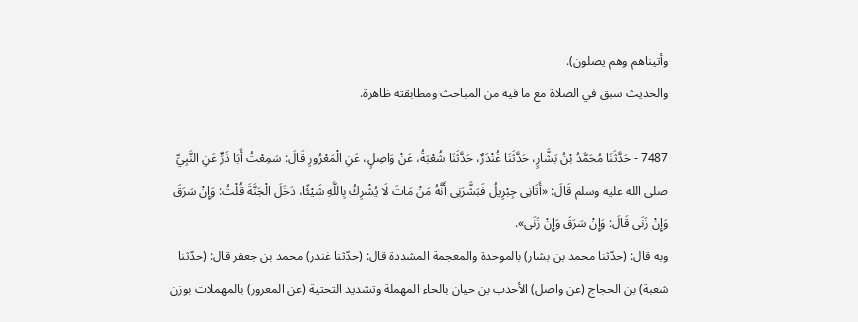وأتيناهم وهم يصلون).
والحديث سبق في الصلاة مع ما فيه من المباحث ومطابقته ظاهرة.

7487 - حَدَّثَنَا مُحَمَّدُ بْنُ بَشَّارٍ، حَدَّثَنَا غُنْدَرٌ، حَدَّثَنَا شُعْبَةُ، عَنْ وَاصِلٍ، عَنِ الْمَعْرُورِ قَالَ: سَمِعْتُ أَبَا ذَرٍّ عَنِ النَّبِيِّ صلى الله عليه وسلم قَالَ: «أَتَانِى جِبْرِيلُ فَبَشَّرَنِى أَنَّهُ مَنْ مَاتَ لَا يُشْرِكُ بِاللَّهِ شَيْئًا، دَخَلَ الْجَنَّةَ قُلْتُ: وَإِنْ سَرَقَ وَإِنْ زَنَى قَالَ: وَإِنْ سَرَقَ وَإِنْ زَنَى».
وبه قال: (حدّثنا محمد بن بشار) بالموحدة والمعجمة المشددة قال: (حدّثنا غندر) محمد بن جعفر قال: (حدّثنا شعبة) بن الحجاج (عن واصل) الأحدب بن حيان بالحاء المهملة وتشديد التحتية (عن المعرور) بالمهملات بوزن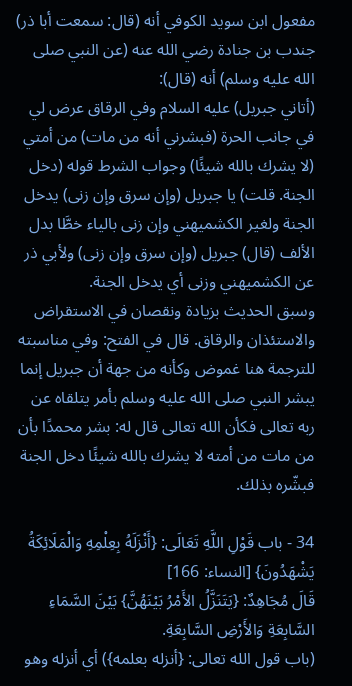مفعول ابن سويد الكوفي أنه (قال: سمعت أبا ذر) جندب بن جنادة رضي الله عنه (عن النبي صلى الله عليه وسلم) أنه (قال):
(أتاني جبريل) عليه السلام وفي الرقاق عرض لي في جانب الحرة (فبشرني أنه من مات) من أمتي (لا يشرك بالله شيئًا) وجواب الشرط قوله (دخل الجنة. قلت) يا جبريل (وإن سرق وإن زنى) يدخل الجنة ولغير الكشميهني وإن زنى بالياء خطَّا بدل الألف (قال) جبريل (وإن سرق وإن زنى) ولأبي ذر عن الكشميهني وزنى أي يدخل الجنة.
وسبق الحديث بزيادة ونقصان في الاستقراض والاستئذان والرقاق. قال في الفتح: وفي مناسبته للترجمة هنا غموض وكأنه من جهة أن جبريل إنما يبشر النبي صلى الله عليه وسلم بأمر يتلقاه عن ربه تعالى فكأن الله تعالى قال له: بشر محمدًا بأن من مات من أمته لا يشرك بالله شيئًا دخل الجنة فبشّره بذلك.

34 - باب قَوْلِ اللَّهِ تَعَالَى: {أَنْزَلَهُ بِعِلْمِهِ وَالْمَلَائِكَةُ يَشْهَدُونَ} [النساء: 166]
قَالَ مُجَاهِدٌ: {يَتَنَزَّلُ الأَمْرُ بَيْنَهُنَّ} بَيْنَ السَّمَاءِ السَّابِعَةِ وَالأَرْضِ السَّابِعَةِ.
(باب قول الله تعالى: {أنزله بعلمه}) أي أنزله وهو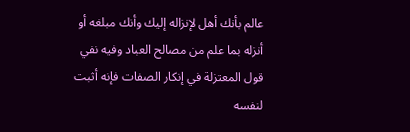عالم بأنك أهل لإنزاله إليك وأنك مبلغه أو أنزله بما علم من مصالح العباد وفيه نفي قول المعتزلة في إنكار الصفات فإنه أثبت لنفسه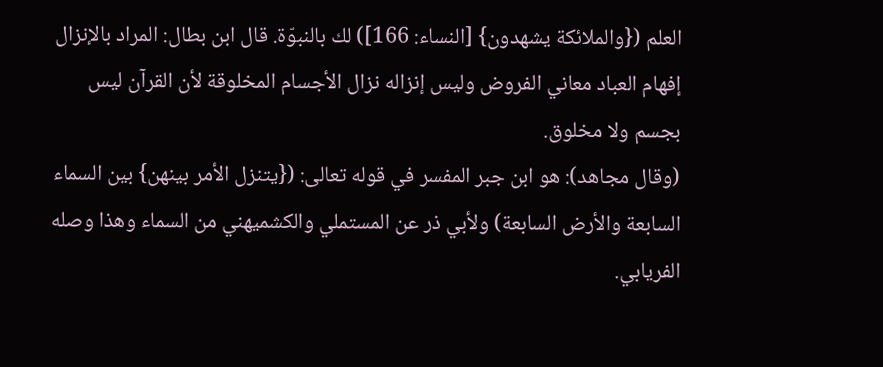العلم ({والملائكة يشهدون} [النساء: 166]) لك بالنبوّة. قال ابن بطال: المراد بالإنزال إفهام العباد معاني الفروض وليس إنزاله نزال الأجسام المخلوقة لأن القرآن ليس بجسم ولا مخلوق.
(وقال مجاهد): هو ابن جبر المفسر في قوله تعالى: ({يتنزل الأمر بينهن} بين السماء السابعة والأرض السابعة) ولأبي ذر عن المستملي والكشميهني من السماء وهذا وصله الفريابي.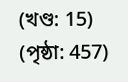(খণ্ড: 15) (পৃষ্ঠা: 457)